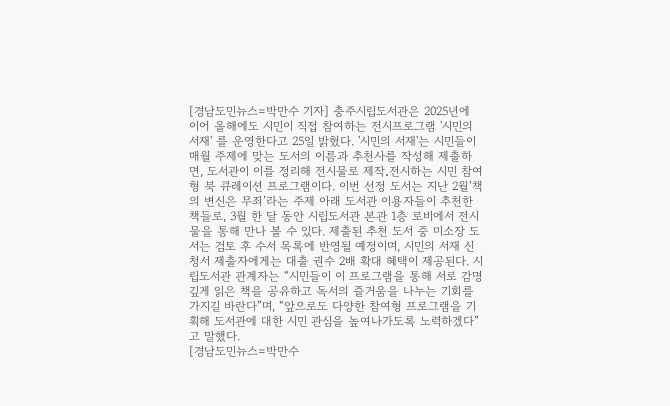[경남도민뉴스=박만수 기자] 충주시립도서관은 2025년에 이어 올해에도 시민이 직접 참여하는 전시프로그램 '시민의 서재' 를 운영한다고 25일 밝혔다. '시민의 서재'는 시민들이 매월 주제에 맞는 도서의 이름과 추천사를 작성해 제출하면, 도서관이 이를 정리해 전시물로 제작․전시하는 시민 참여형 북 큐레이션 프로그램이다. 이번 선정 도서는 지난 2월‘책의 변신은 무죄’라는 주제 아래 도서관 이용자들이 추천한 책들로, 3월 한 달 동안 시립도서관 본관 1층 로비에서 전시물을 통해 만나 볼 수 있다. 제출된 추천 도서 중 미소장 도서는 검토 후 수서 목록에 반영될 예정이며, 시민의 서재 신청서 제출자에게는 대출 권수 2배 확대 혜택이 제공된다. 시립도서관 관계자는 “시민들이 이 프로그램을 통해 서로 감명 깊게 읽은 책을 공유하고 독서의 즐거움을 나누는 기회를 가지길 바란다”며, “앞으로도 다양한 참여형 프로그램을 기획해 도서관에 대한 시민 관심을 높여나가도록 노력하겠다”고 말했다.
[경남도민뉴스=박만수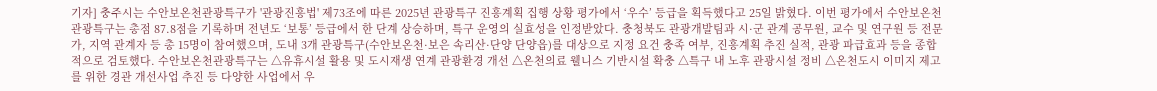기자] 충주시는 수안보온천관광특구가 '관광진흥법' 제73조에 따른 2025년 관광특구 진흥계획 집행 상황 평가에서 ‘우수’ 등급을 획득했다고 25일 밝혔다. 이번 평가에서 수안보온천관광특구는 총점 87.8점을 기록하며 전년도 ‘보통’ 등급에서 한 단계 상승하며, 특구 운영의 실효성을 인정받았다. 충청북도 관광개발팀과 시·군 관계 공무원, 교수 및 연구원 등 전문가, 지역 관계자 등 총 15명이 참여했으며, 도내 3개 관광특구(수안보온천·보은 속리산·단양 단양읍)를 대상으로 지정 요건 충족 여부, 진흥계획 추진 실적, 관광 파급효과 등을 종합적으로 검토했다. 수안보온천관광특구는 △유휴시설 활용 및 도시재생 연계 관광환경 개선 △온천의료 웰니스 기반시설 확충 △특구 내 노후 관광시설 정비 △온천도시 이미지 제고를 위한 경관 개선사업 추진 등 다양한 사업에서 우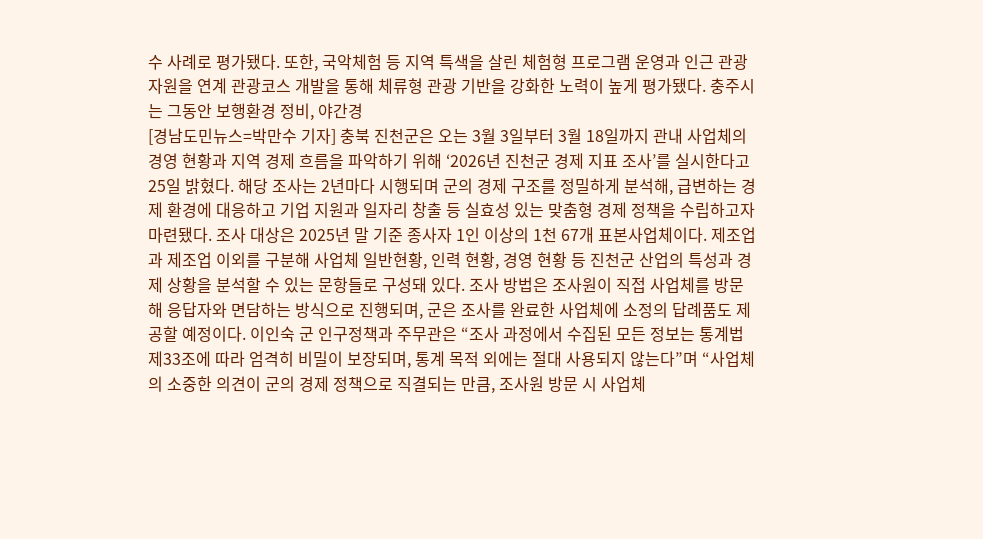수 사례로 평가됐다. 또한, 국악체험 등 지역 특색을 살린 체험형 프로그램 운영과 인근 관광자원을 연계 관광코스 개발을 통해 체류형 관광 기반을 강화한 노력이 높게 평가됐다. 충주시는 그동안 보행환경 정비, 야간경
[경남도민뉴스=박만수 기자] 충북 진천군은 오는 3월 3일부터 3월 18일까지 관내 사업체의 경영 현황과 지역 경제 흐름을 파악하기 위해 ‘2026년 진천군 경제 지표 조사’를 실시한다고 25일 밝혔다. 해당 조사는 2년마다 시행되며 군의 경제 구조를 정밀하게 분석해, 급변하는 경제 환경에 대응하고 기업 지원과 일자리 창출 등 실효성 있는 맞춤형 경제 정책을 수립하고자 마련됐다. 조사 대상은 2025년 말 기준 종사자 1인 이상의 1천 67개 표본사업체이다. 제조업과 제조업 이외를 구분해 사업체 일반현황, 인력 현황, 경영 현황 등 진천군 산업의 특성과 경제 상황을 분석할 수 있는 문항들로 구성돼 있다. 조사 방법은 조사원이 직접 사업체를 방문해 응답자와 면담하는 방식으로 진행되며, 군은 조사를 완료한 사업체에 소정의 답례품도 제공할 예정이다. 이인숙 군 인구정책과 주무관은 “조사 과정에서 수집된 모든 정보는 통계법 제33조에 따라 엄격히 비밀이 보장되며, 통계 목적 외에는 절대 사용되지 않는다”며 “사업체의 소중한 의견이 군의 경제 정책으로 직결되는 만큼, 조사원 방문 시 사업체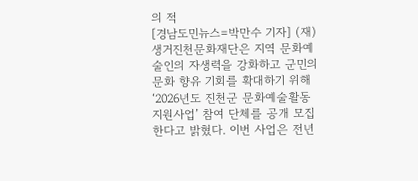의 적
[경남도민뉴스=박만수 기자] (재)생거진천문화재단은 지역 문화예술인의 자생력을 강화하고 군민의 문화 향유 기회를 확대하기 위해 ‘2026년도 진천군 문화예술활동 지원사업’ 참여 단체를 공개 모집한다고 밝혔다. 이번 사업은 전년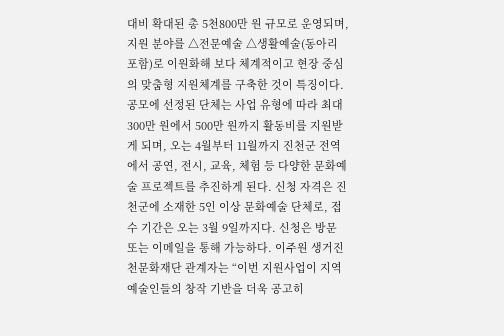대비 확대된 총 5천800만 원 규모로 운영되며, 지원 분야를 △전문예술 △생활예술(동아리 포함)로 이원화해 보다 체계적이고 현장 중심의 맞춤형 지원체계를 구축한 것이 특징이다. 공모에 선정된 단체는 사업 유형에 따라 최대 300만 원에서 500만 원까지 활동비를 지원받게 되며, 오는 4월부터 11월까지 진천군 전역에서 공연, 전시, 교육, 체험 등 다양한 문화예술 프로젝트를 추진하게 된다. 신청 자격은 진천군에 소재한 5인 이상 문화예술 단체로, 접수 기간은 오는 3월 9일까지다. 신청은 방문 또는 이메일을 통해 가능하다. 이주원 생거진천문화재단 관계자는 “이번 지원사업이 지역 예술인들의 창작 기반을 더욱 공고히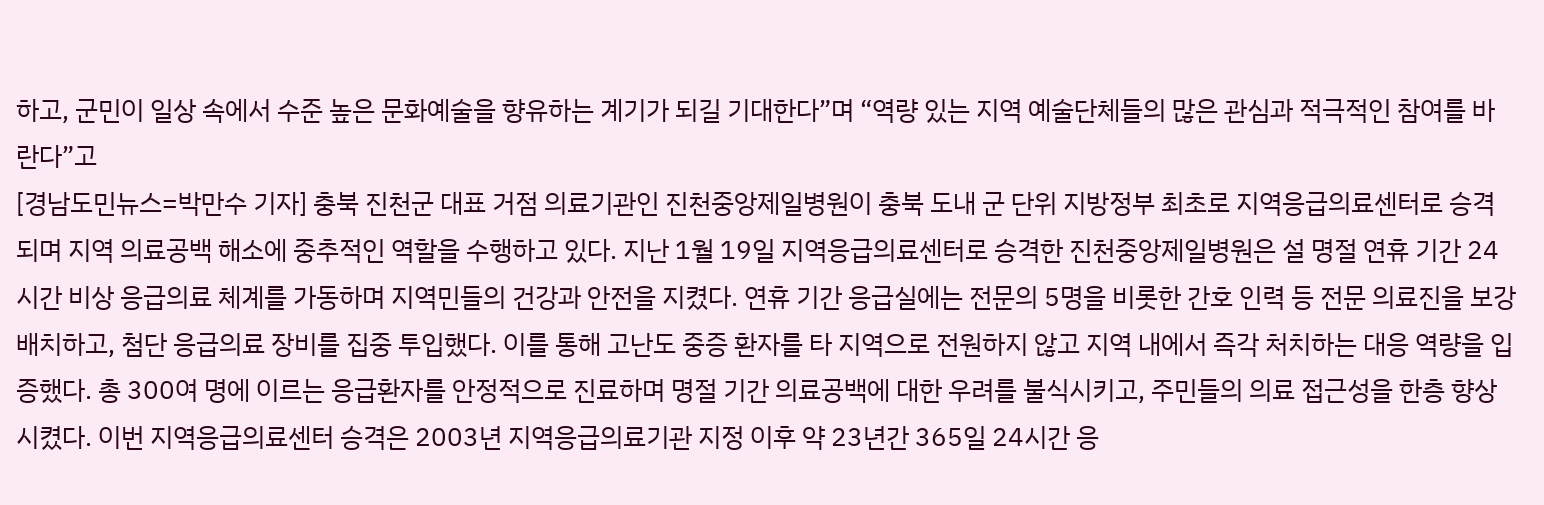하고, 군민이 일상 속에서 수준 높은 문화예술을 향유하는 계기가 되길 기대한다”며 “역량 있는 지역 예술단체들의 많은 관심과 적극적인 참여를 바란다”고
[경남도민뉴스=박만수 기자] 충북 진천군 대표 거점 의료기관인 진천중앙제일병원이 충북 도내 군 단위 지방정부 최초로 지역응급의료센터로 승격되며 지역 의료공백 해소에 중추적인 역할을 수행하고 있다. 지난 1월 19일 지역응급의료센터로 승격한 진천중앙제일병원은 설 명절 연휴 기간 24시간 비상 응급의료 체계를 가동하며 지역민들의 건강과 안전을 지켰다. 연휴 기간 응급실에는 전문의 5명을 비롯한 간호 인력 등 전문 의료진을 보강 배치하고, 첨단 응급의료 장비를 집중 투입했다. 이를 통해 고난도 중증 환자를 타 지역으로 전원하지 않고 지역 내에서 즉각 처치하는 대응 역량을 입증했다. 총 300여 명에 이르는 응급환자를 안정적으로 진료하며 명절 기간 의료공백에 대한 우려를 불식시키고, 주민들의 의료 접근성을 한층 향상시켰다. 이번 지역응급의료센터 승격은 2003년 지역응급의료기관 지정 이후 약 23년간 365일 24시간 응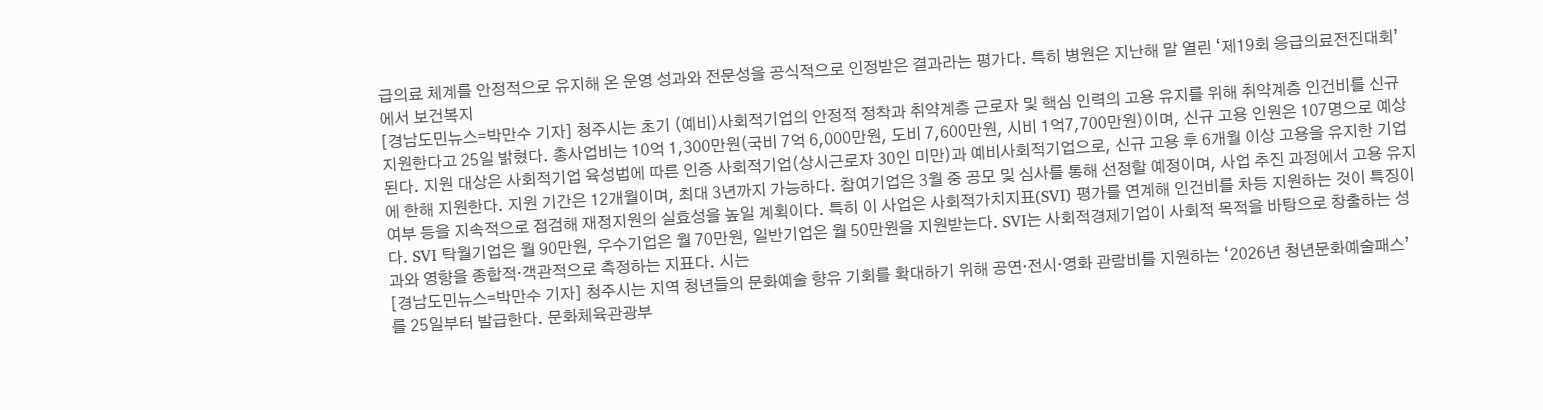급의료 체계를 안정적으로 유지해 온 운영 성과와 전문성을 공식적으로 인정받은 결과라는 평가다. 특히 병원은 지난해 말 열린 ‘제19회 응급의료전진대회’에서 보건복지
[경남도민뉴스=박만수 기자] 청주시는 초기 (예비)사회적기업의 안정적 정착과 취약계층 근로자 및 핵심 인력의 고용 유지를 위해 취약계층 인건비를 신규 지원한다고 25일 밝혔다. 총사업비는 10억 1,300만원(국비 7억 6,000만원, 도비 7,600만원, 시비 1억7,700만원)이며, 신규 고용 인원은 107명으로 예상된다. 지원 대상은 사회적기업 육성법에 따른 인증 사회적기업(상시근로자 30인 미만)과 예비사회적기업으로, 신규 고용 후 6개월 이상 고용을 유지한 기업에 한해 지원한다. 지원 기간은 12개월이며, 최대 3년까지 가능하다. 참여기업은 3월 중 공모 및 심사를 통해 선정할 예정이며, 사업 추진 과정에서 고용 유지 여부 등을 지속적으로 점검해 재정지원의 실효성을 높일 계획이다. 특히 이 사업은 사회적가치지표(SVI) 평가를 연계해 인건비를 차등 지원하는 것이 특징이다. SVI 탁월기업은 월 90만원, 우수기업은 월 70만원, 일반기업은 월 50만원을 지원받는다. SVI는 사회적경제기업이 사회적 목적을 바탕으로 창출하는 성과와 영향을 종합적·객관적으로 측정하는 지표다. 시는
[경남도민뉴스=박만수 기자] 청주시는 지역 청년들의 문화예술 향유 기회를 확대하기 위해 공연·전시·영화 관람비를 지원하는 ‘2026년 청년문화예술패스’를 25일부터 발급한다. 문화체육관광부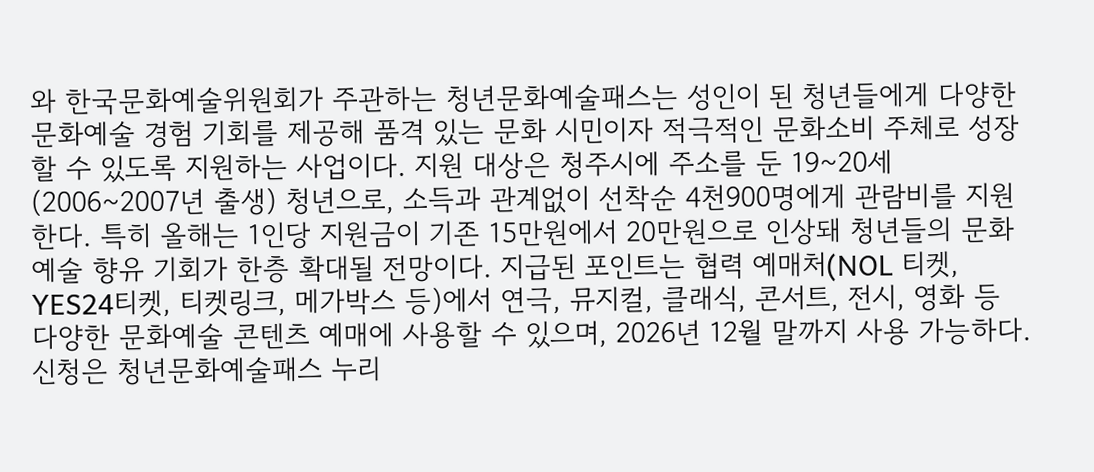와 한국문화예술위원회가 주관하는 청년문화예술패스는 성인이 된 청년들에게 다양한 문화예술 경험 기회를 제공해 품격 있는 문화 시민이자 적극적인 문화소비 주체로 성장할 수 있도록 지원하는 사업이다. 지원 대상은 청주시에 주소를 둔 19~20세(2006~2007년 출생) 청년으로, 소득과 관계없이 선착순 4천900명에게 관람비를 지원한다. 특히 올해는 1인당 지원금이 기존 15만원에서 20만원으로 인상돼 청년들의 문화예술 향유 기회가 한층 확대될 전망이다. 지급된 포인트는 협력 예매처(NOL 티켓, YES24티켓, 티켓링크, 메가박스 등)에서 연극, 뮤지컬, 클래식, 콘서트, 전시, 영화 등 다양한 문화예술 콘텐츠 예매에 사용할 수 있으며, 2026년 12월 말까지 사용 가능하다. 신청은 청년문화예술패스 누리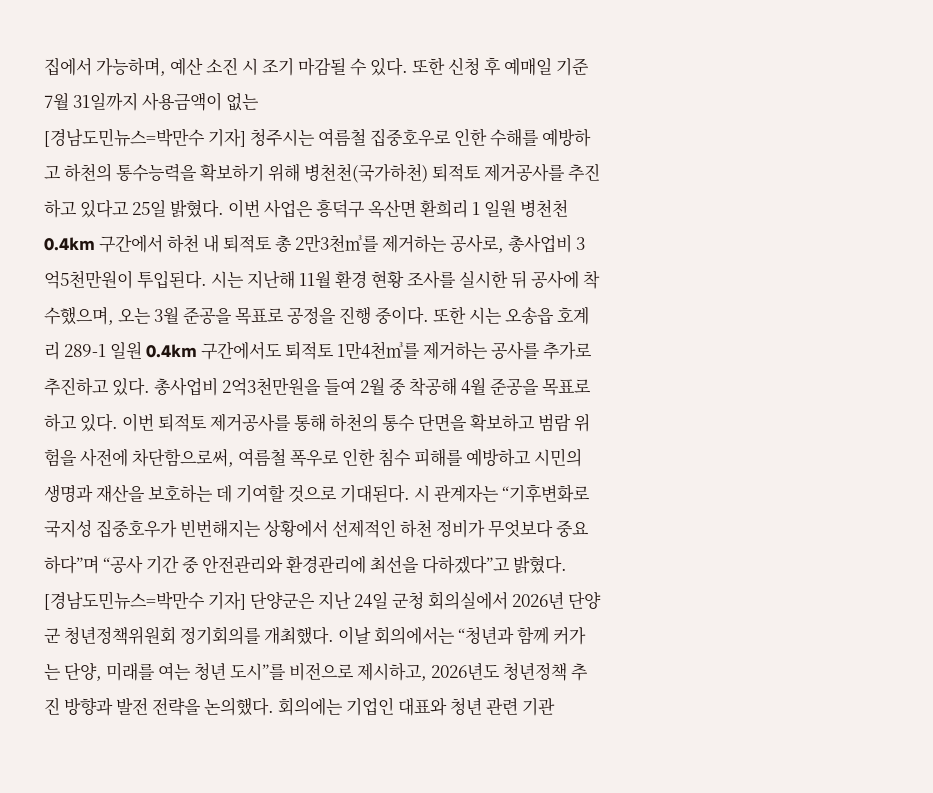집에서 가능하며, 예산 소진 시 조기 마감될 수 있다. 또한 신청 후 예매일 기준 7월 31일까지 사용금액이 없는
[경남도민뉴스=박만수 기자] 청주시는 여름철 집중호우로 인한 수해를 예방하고 하천의 통수능력을 확보하기 위해 병천천(국가하천) 퇴적토 제거공사를 추진하고 있다고 25일 밝혔다. 이번 사업은 흥덕구 옥산면 환희리 1 일원 병천천 0.4km 구간에서 하천 내 퇴적토 총 2만3천㎥를 제거하는 공사로, 총사업비 3억5천만원이 투입된다. 시는 지난해 11월 환경 현황 조사를 실시한 뒤 공사에 착수했으며, 오는 3월 준공을 목표로 공정을 진행 중이다. 또한 시는 오송읍 호계리 289-1 일원 0.4km 구간에서도 퇴적토 1만4천㎥를 제거하는 공사를 추가로 추진하고 있다. 총사업비 2억3천만원을 들여 2월 중 착공해 4월 준공을 목표로 하고 있다. 이번 퇴적토 제거공사를 통해 하천의 통수 단면을 확보하고 범람 위험을 사전에 차단함으로써, 여름철 폭우로 인한 침수 피해를 예방하고 시민의 생명과 재산을 보호하는 데 기여할 것으로 기대된다. 시 관계자는 “기후변화로 국지성 집중호우가 빈번해지는 상황에서 선제적인 하천 정비가 무엇보다 중요하다”며 “공사 기간 중 안전관리와 환경관리에 최선을 다하겠다”고 밝혔다.
[경남도민뉴스=박만수 기자] 단양군은 지난 24일 군청 회의실에서 2026년 단양군 청년정책위원회 정기회의를 개최했다. 이날 회의에서는 “청년과 함께 커가는 단양, 미래를 여는 청년 도시”를 비전으로 제시하고, 2026년도 청년정책 추진 방향과 발전 전략을 논의했다. 회의에는 기업인 대표와 청년 관련 기관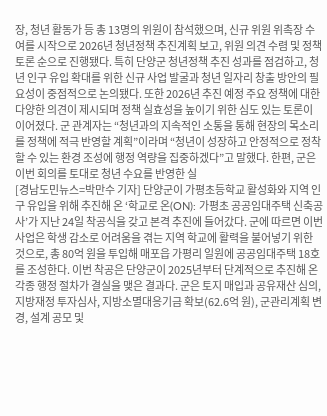장, 청년 활동가 등 총 13명의 위원이 참석했으며, 신규 위원 위촉장 수여를 시작으로 2026년 청년정책 추진계획 보고, 위원 의견 수렴 및 정책 토론 순으로 진행됐다. 특히 단양군 청년정책 추진 성과를 점검하고, 청년 인구 유입 확대를 위한 신규 사업 발굴과 청년 일자리 창출 방안의 필요성이 중점적으로 논의됐다. 또한 2026년 추진 예정 주요 정책에 대한 다양한 의견이 제시되며 정책 실효성을 높이기 위한 심도 있는 토론이 이어졌다. 군 관계자는 “청년과의 지속적인 소통을 통해 현장의 목소리를 정책에 적극 반영할 계획”이라며 “청년이 성장하고 안정적으로 정착할 수 있는 환경 조성에 행정 역량을 집중하겠다”고 말했다. 한편, 군은 이번 회의를 토대로 청년 수요를 반영한 실
[경남도민뉴스=박만수 기자] 단양군이 가평초등학교 활성화와 지역 인구 유입을 위해 추진해 온 ‘학교로 온(ON): 가평초 공공임대주택 신축공사’가 지난 24일 착공식을 갖고 본격 추진에 들어갔다. 군에 따르면 이번 사업은 학생 감소로 어려움을 겪는 지역 학교에 활력을 불어넣기 위한 것으로, 총 80억 원을 투입해 매포읍 가평리 일원에 공공임대주택 18호를 조성한다. 이번 착공은 단양군이 2025년부터 단계적으로 추진해 온 각종 행정 절차가 결실을 맺은 결과다. 군은 토지 매입과 공유재산 심의, 지방재정 투자심사, 지방소멸대응기금 확보(62.6억 원), 군관리계획 변경, 설계 공모 및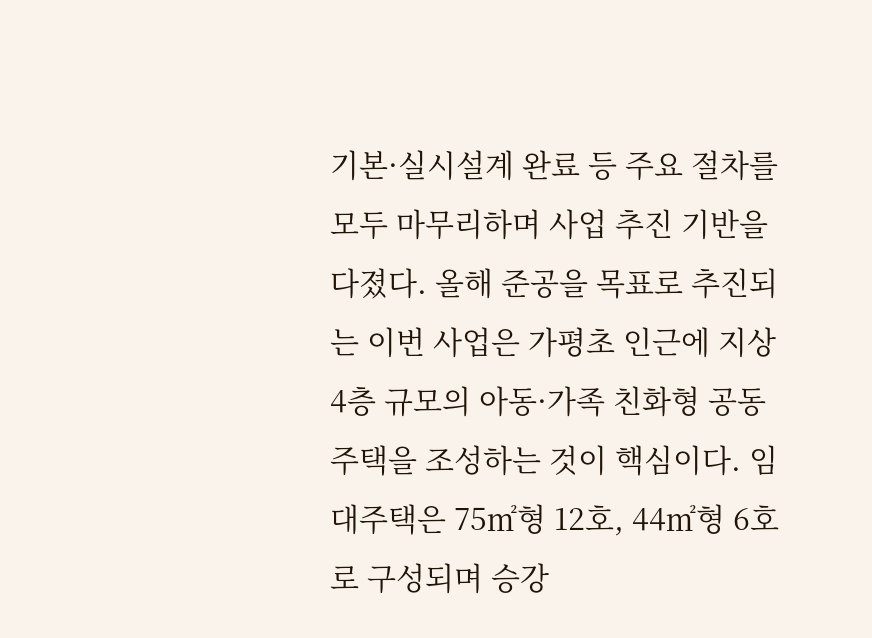기본·실시설계 완료 등 주요 절차를 모두 마무리하며 사업 추진 기반을 다졌다. 올해 준공을 목표로 추진되는 이번 사업은 가평초 인근에 지상 4층 규모의 아동·가족 친화형 공동주택을 조성하는 것이 핵심이다. 임대주택은 75㎡형 12호, 44㎡형 6호로 구성되며 승강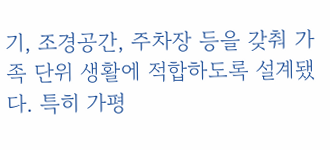기, 조경공간, 주차장 등을 갖춰 가족 단위 생활에 적합하도록 설계됐다. 특히 가평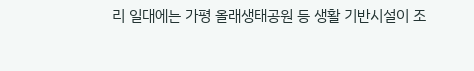리 일대에는 가평 올래생태공원 등 생활 기반시설이 조